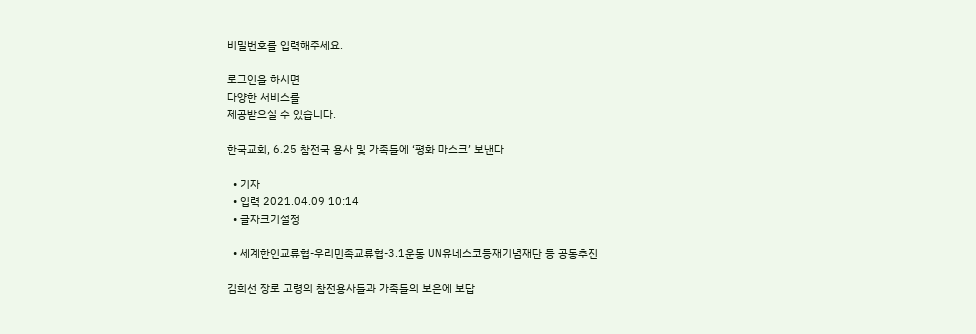비밀번호를 입력해주세요.

로그인을 하시면
다양한 서비스를
제공받으실 수 있습니다.

한국교회, 6.25 참전국 용사 및 가족들에 ‘평화 마스크’ 보낸다

  • 기자
  • 입력 2021.04.09 10:14
  • 글자크기설정

  • 세계한인교류협-우리민족교류협-3.1운동 UN유네스코등재기념재단 등 공동추진

김희선 장로 고령의 참전용사들과 가족들의 보은에 보답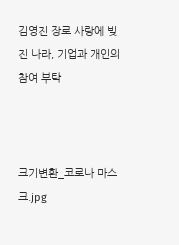김영진 장로 사랑에 빚진 나라, 기업과 개인의 참여 부탁



크기변환_코로나 마스크.jpg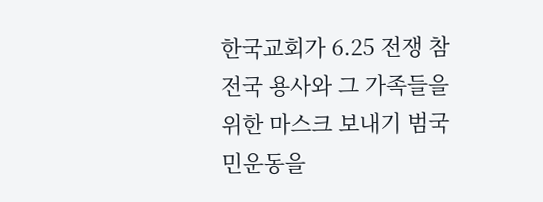한국교회가 6.25 전쟁 참전국 용사와 그 가족들을 위한 마스크 보내기 범국민운동을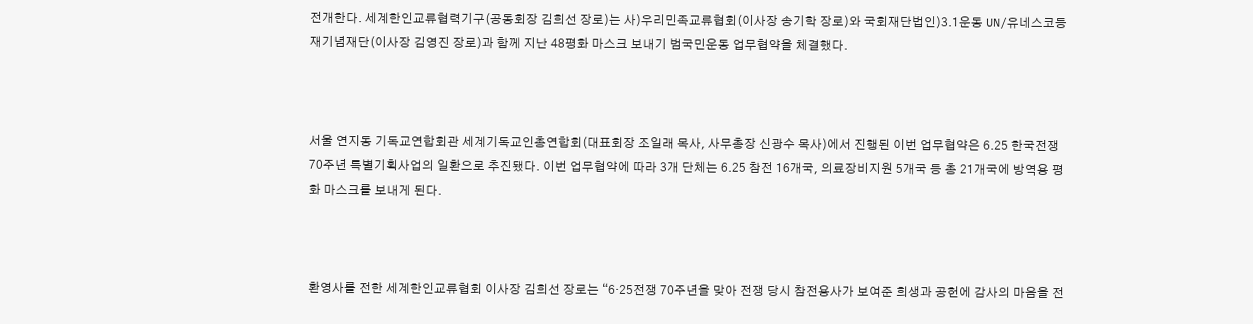전개한다. 세계한인교류협력기구(공동회장 김희선 장로)는 사)우리민족교류협회(이사장 송기학 장로)와 국회재단법인)3.1운동 UN/유네스코등재기념재단(이사장 김영진 장로)과 함께 지난 48평화 마스크 보내기 범국민운동 업무협약을 체결했다.



서울 연지동 기독교연합회관 세계기독교인총연합회(대표회장 조일래 목사, 사무총장 신광수 목사)에서 진행된 이번 업무협약은 6.25 한국전쟁 70주년 특별기획사업의 일환으로 추진됐다. 이번 업무협약에 따라 3개 단체는 6.25 참전 16개국, 의료장비지원 5개국 등 총 21개국에 방역용 평화 마스크를 보내게 된다.



환영사를 전한 세계한인교류협회 이사장 김희선 장로는 “6·25전쟁 70주년을 맞아 전쟁 당시 참전용사가 보여준 희생과 공헌에 감사의 마음을 전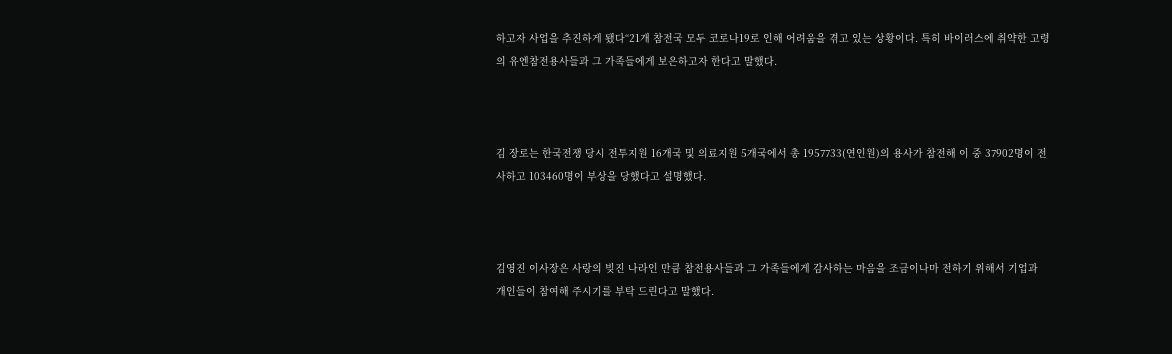하고자 사업을 추진하게 됐다“21개 참전국 모두 코로나19로 인해 어려움을 겪고 있는 상황이다. 특히 바이러스에 취약한 고령의 유엔참전용사들과 그 가족들에게 보은하고자 한다고 말했다.



김 장로는 한국전쟁 당시 전투지원 16개국 및 의료지원 5개국에서 총 1957733(연인원)의 용사가 참전해 이 중 37902명이 전사하고 103460명이 부상을 당했다고 설명했다.



김영진 이사장은 사랑의 빚진 나라인 만큼 참전용사들과 그 가족들에게 감사하는 마음을 조금이나마 전하기 위해서 기업과 개인들이 참여해 주시기를 부탁 드린다고 말했다.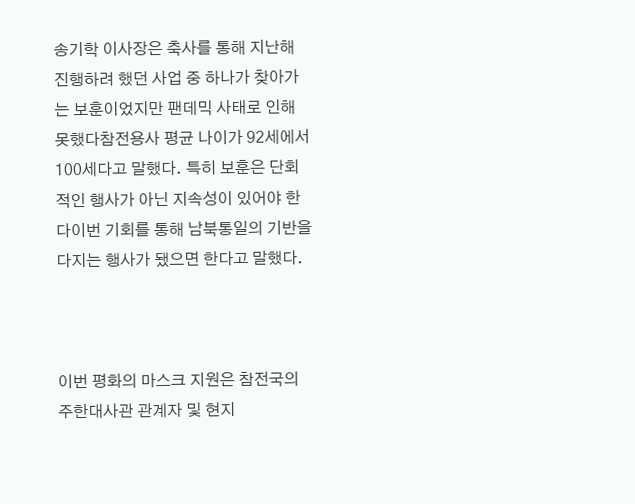송기학 이사장은 축사를 통해 지난해 진행하려 했던 사업 중 하나가 찾아가는 보훈이었지만 팬데믹 사태로 인해 못했다참전용사 평균 나이가 92세에서 100세다고 말했다. 특히 보훈은 단회적인 행사가 아닌 지속성이 있어야 한다이번 기회를 통해 남북통일의 기반을 다지는 행사가 됐으면 한다고 말했다.



이번 평화의 마스크 지원은 참전국의 주한대사관 관계자 및 현지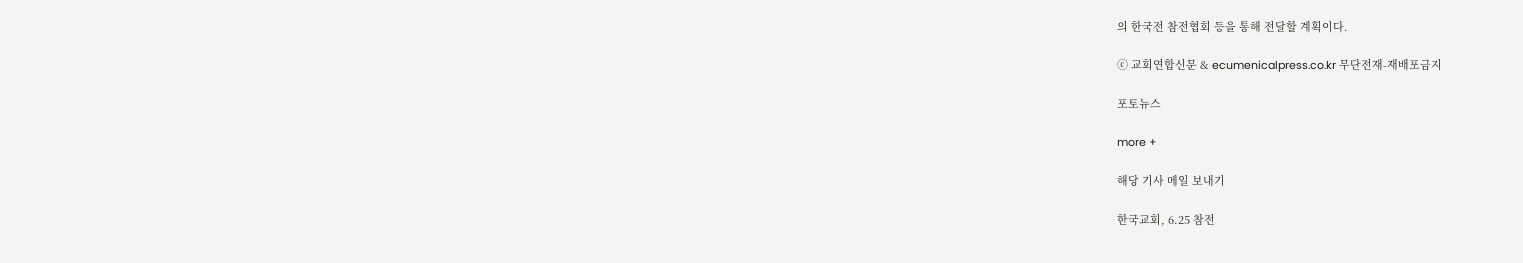의 한국전 참전협회 등을 통해 전달할 계획이다.

ⓒ 교회연합신문 & ecumenicalpress.co.kr 무단전재-재배포금지

포토뉴스

more +

해당 기사 메일 보내기

한국교회, 6.25 참전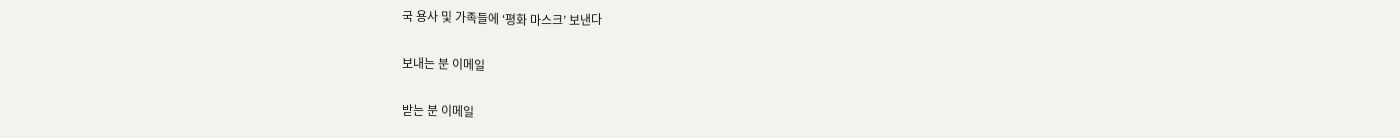국 용사 및 가족들에 ‘평화 마스크’ 보낸다

보내는 분 이메일

받는 분 이메일